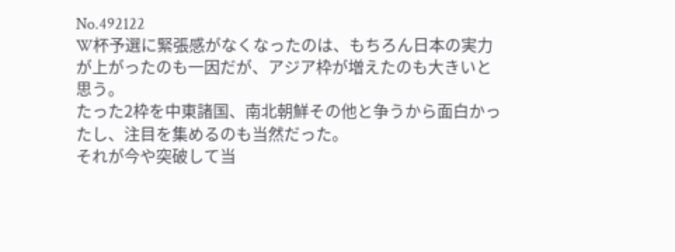No.492122
W杯予選に緊張感がなくなったのは、もちろん日本の実力が上がったのも一因だが、アジア枠が増えたのも大きいと思う。
たった2枠を中東諸国、南北朝鮮その他と争うから面白かったし、注目を集めるのも当然だった。
それが今や突破して当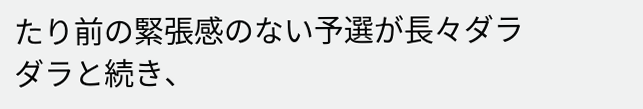たり前の緊張感のない予選が長々ダラダラと続き、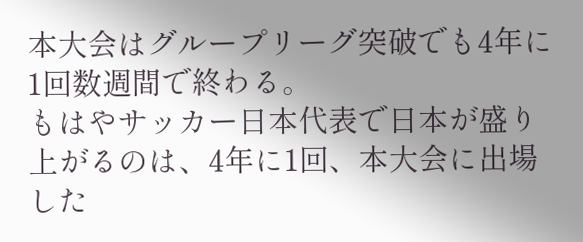本大会はグループリーグ突破でも4年に1回数週間で終わる。
もはやサッカー日本代表で日本が盛り上がるのは、4年に1回、本大会に出場した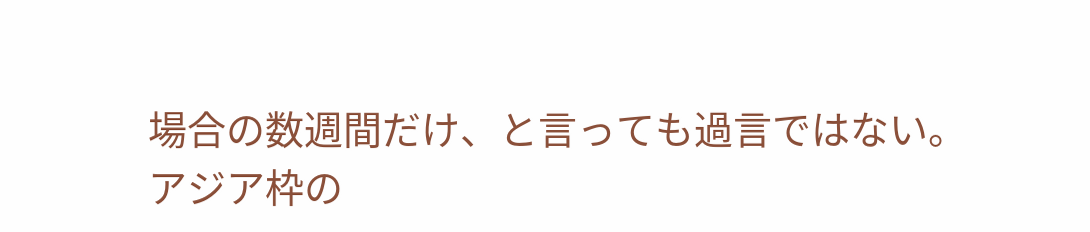場合の数週間だけ、と言っても過言ではない。
アジア枠の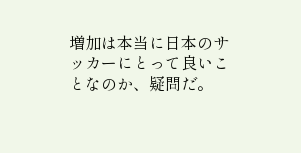増加は本当に日本のサッカーにとって良いことなのか、疑問だ。